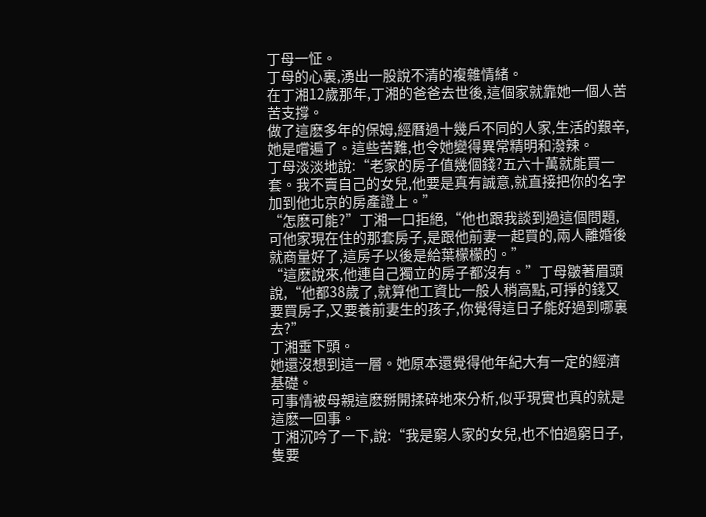丁母一怔。
丁母的心裏,湧出一股說不清的複雜情緒。
在丁湘12歲那年,丁湘的爸爸去世後,這個家就靠她一個人苦苦支撐。
做了這麽多年的保姆,經曆過十幾戶不同的人家,生活的艱辛,她是嚐遍了。這些苦難,也令她變得異常精明和潑辣。
丁母淡淡地說:“老家的房子值幾個錢?五六十萬就能買一套。我不賣自己的女兒,他要是真有誠意,就直接把你的名字加到他北京的房產證上。”
“怎麽可能?”丁湘一口拒絕,“他也跟我談到過這個問題,可他家現在住的那套房子,是跟他前妻一起買的,兩人離婚後就商量好了,這房子以後是給葉檬檬的。”
“這麽說來,他連自己獨立的房子都沒有。”丁母皺著眉頭說,“他都38歲了,就算他工資比一般人稍高點,可掙的錢又要買房子,又要養前妻生的孩子,你覺得這日子能好過到哪裏去?”
丁湘垂下頭。
她還沒想到這一層。她原本還覺得他年紀大有一定的經濟基礎。
可事情被母親這麽掰開揉碎地來分析,似乎現實也真的就是這麽一回事。
丁湘沉吟了一下,說:“我是窮人家的女兒,也不怕過窮日子,隻要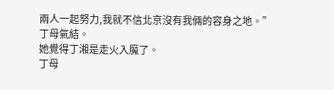兩人一起努力,我就不信北京沒有我倆的容身之地。”
丁母氣結。
她覺得丁湘是走火入魔了。
丁母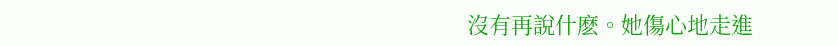沒有再說什麽。她傷心地走進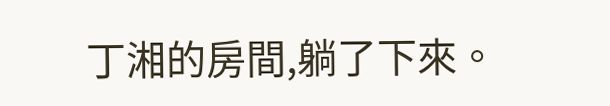丁湘的房間,躺了下來。